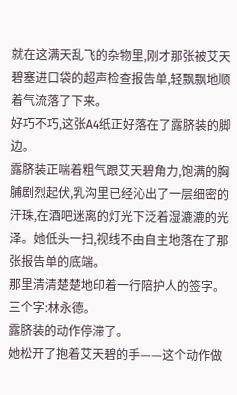就在这满天乱飞的杂物里,刚才那张被艾天碧塞进口袋的超声检查报告单,轻飘飘地顺着气流落了下来。
好巧不巧,这张A4纸正好落在了露脐装的脚边。
露脐装正喘着粗气跟艾天碧角力,饱满的胸脯剧烈起伏,乳沟里已经沁出了一层细密的汗珠,在酒吧迷离的灯光下泛着湿漉漉的光泽。她低头一扫,视线不由自主地落在了那张报告单的底端。
那里清清楚楚地印着一行陪护人的签字。
三个字:林永德。
露脐装的动作停滞了。
她松开了抱着艾天碧的手——这个动作做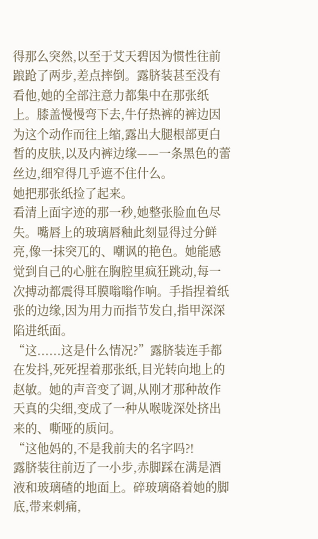得那么突然,以至于艾天碧因为惯性往前踉跄了两步,差点摔倒。露脐装甚至没有看他,她的全部注意力都集中在那张纸上。膝盖慢慢弯下去,牛仔热裤的裤边因为这个动作而往上缩,露出大腿根部更白皙的皮肤,以及内裤边缘——一条黑色的蕾丝边,细窄得几乎遮不住什么。
她把那张纸捡了起来。
看清上面字迹的那一秒,她整张脸血色尽失。嘴唇上的玻璃唇釉此刻显得过分鲜亮,像一抹突兀的、嘲讽的艳色。她能感觉到自己的心脏在胸腔里疯狂跳动,每一次搏动都震得耳膜嗡嗡作响。手指捏着纸张的边缘,因为用力而指节发白,指甲深深陷进纸面。
“这......这是什么情况?”露脐装连手都在发抖,死死捏着那张纸,目光转向地上的赵敏。她的声音变了调,从刚才那种故作天真的尖细,变成了一种从喉咙深处挤出来的、嘶哑的质问。
“这他妈的,不是我前夫的名字吗?!
露脐装往前迈了一小步,赤脚踩在满是酒液和玻璃碴的地面上。碎玻璃硌着她的脚底,带来刺痛,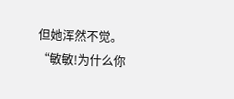但她浑然不觉。
“敏敏!为什么你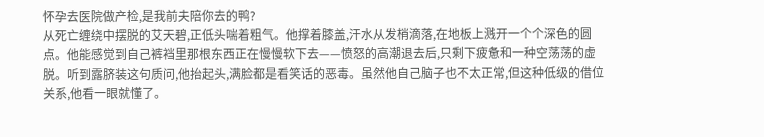怀孕去医院做产检,是我前夫陪你去的鸭?
从死亡缠绕中摆脱的艾天碧,正低头喘着粗气。他撑着膝盖,汗水从发梢滴落,在地板上溅开一个个深色的圆点。他能感觉到自己裤裆里那根东西正在慢慢软下去——愤怒的高潮退去后,只剩下疲惫和一种空荡荡的虚脱。听到露脐装这句质问,他抬起头,满脸都是看笑话的恶毒。虽然他自己脑子也不太正常,但这种低级的借位关系,他看一眼就懂了。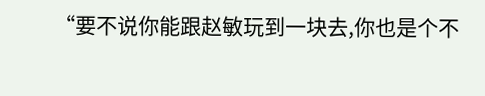“要不说你能跟赵敏玩到一块去,你也是个不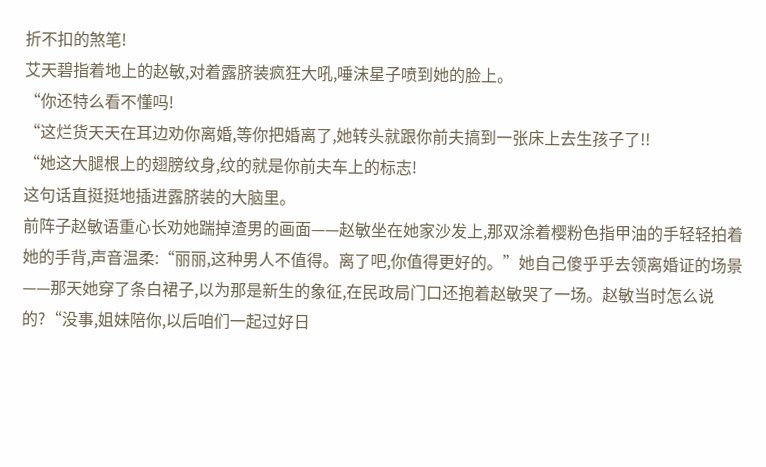折不扣的煞笔!
艾天碧指着地上的赵敏,对着露脐装疯狂大吼,唾沫星子喷到她的脸上。
“你还特么看不懂吗!
“这烂货天天在耳边劝你离婚,等你把婚离了,她转头就跟你前夫搞到一张床上去生孩子了!!
“她这大腿根上的翅膀纹身,纹的就是你前夫车上的标志!
这句话直挺挺地插进露脐装的大脑里。
前阵子赵敏语重心长劝她踹掉渣男的画面——赵敏坐在她家沙发上,那双涂着樱粉色指甲油的手轻轻拍着她的手背,声音温柔:“丽丽,这种男人不值得。离了吧,你值得更好的。”她自己傻乎乎去领离婚证的场景——那天她穿了条白裙子,以为那是新生的象征,在民政局门口还抱着赵敏哭了一场。赵敏当时怎么说的?“没事,姐妹陪你,以后咱们一起过好日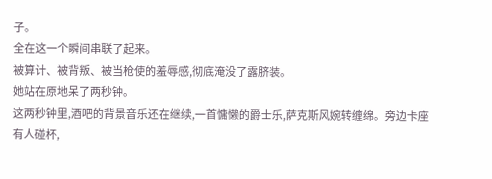子。
全在这一个瞬间串联了起来。
被算计、被背叛、被当枪使的羞辱感,彻底淹没了露脐装。
她站在原地呆了两秒钟。
这两秒钟里,酒吧的背景音乐还在继续,一首慵懒的爵士乐,萨克斯风婉转缠绵。旁边卡座有人碰杯,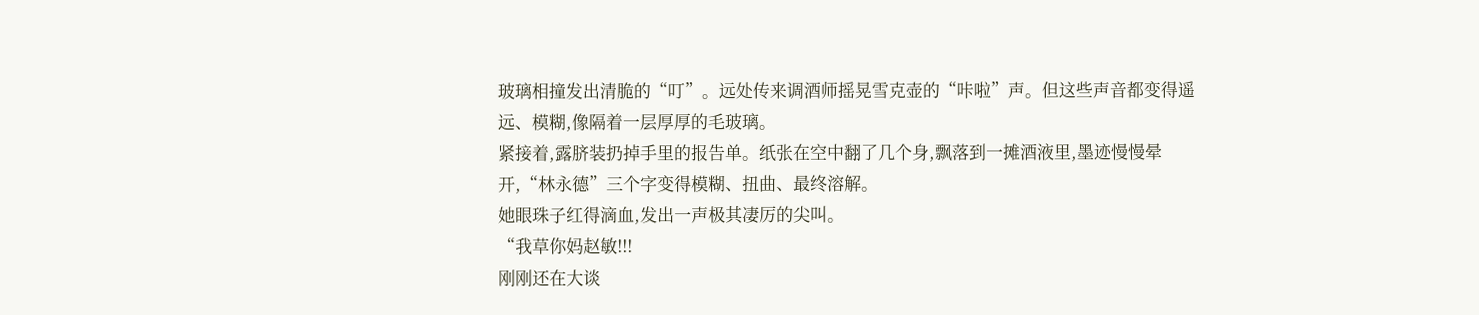玻璃相撞发出清脆的“叮”。远处传来调酒师摇晃雪克壶的“咔啦”声。但这些声音都变得遥远、模糊,像隔着一层厚厚的毛玻璃。
紧接着,露脐装扔掉手里的报告单。纸张在空中翻了几个身,飘落到一摊酒液里,墨迹慢慢晕开,“林永德”三个字变得模糊、扭曲、最终溶解。
她眼珠子红得滴血,发出一声极其凄厉的尖叫。
“我草你妈赵敏!!!
刚刚还在大谈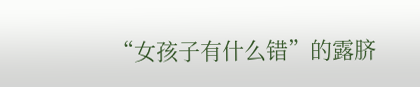“女孩子有什么错”的露脐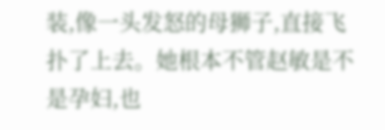装,像一头发怒的母狮子,直接飞扑了上去。她根本不管赵敏是不是孕妇,也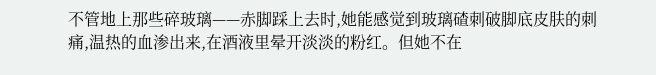不管地上那些碎玻璃——赤脚踩上去时,她能感觉到玻璃碴刺破脚底皮肤的刺痛,温热的血渗出来,在酒液里晕开淡淡的粉红。但她不在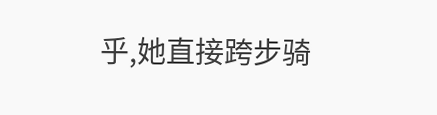乎,她直接跨步骑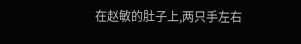在赵敏的肚子上,两只手左右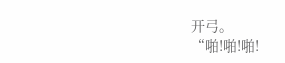开弓。
“啪!啪!啪!